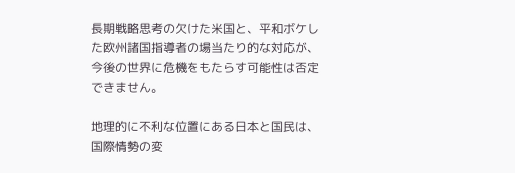長期戦略思考の欠けた米国と、平和ボケした欧州諸国指導者の場当たり的な対応が、今後の世界に危機をもたらす可能性は否定できません。

地理的に不利な位置にある日本と国民は、国際情勢の変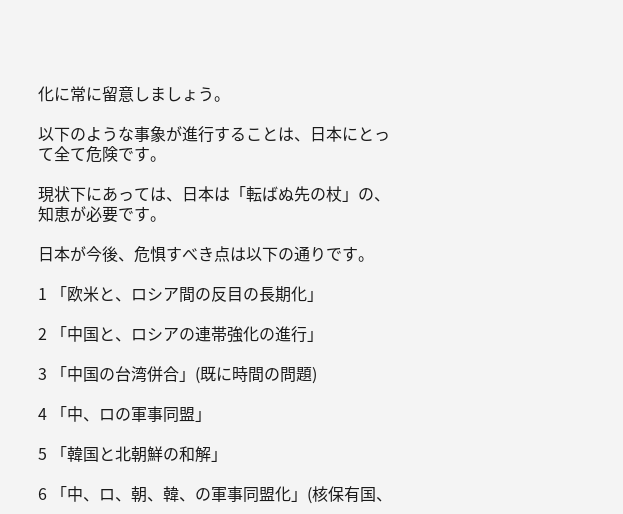化に常に留意しましょう。

以下のような事象が進行することは、日本にとって全て危険です。

現状下にあっては、日本は「転ばぬ先の杖」の、知恵が必要です。

日本が今後、危惧すべき点は以下の通りです。

1 「欧米と、ロシア間の反目の長期化」

2 「中国と、ロシアの連帯強化の進行」

3 「中国の台湾併合」(既に時間の問題)

4 「中、ロの軍事同盟」

5 「韓国と北朝鮮の和解」

6 「中、ロ、朝、韓、の軍事同盟化」(核保有国、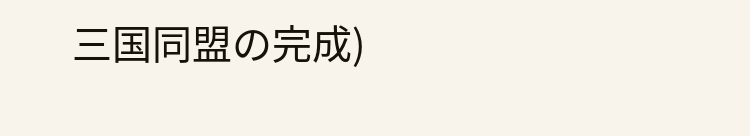三国同盟の完成)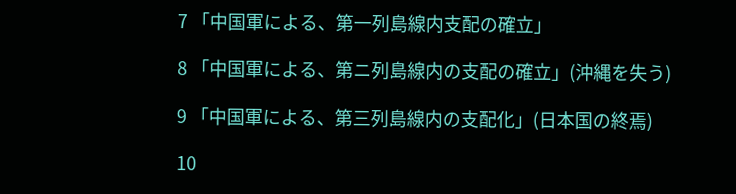7 「中国軍による、第一列島線内支配の確立」

8 「中国軍による、第ニ列島線内の支配の確立」(沖縄を失う)

9 「中国軍による、第三列島線内の支配化」(日本国の終焉)

10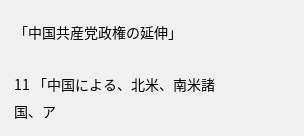「中国共産党政権の延伸」

11 「中国による、北米、南米諸国、ア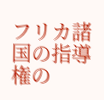フリカ諸国の指導権の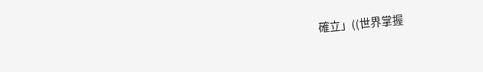確立」((世界掌握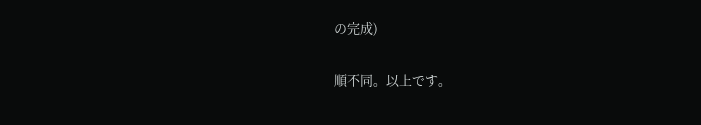の完成)

順不同。以上です。